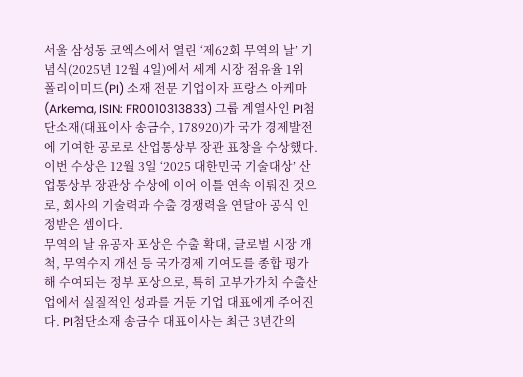서울 삼성동 코엑스에서 열린 ‘제62회 무역의 날’ 기념식(2025년 12월 4일)에서 세계 시장 점유율 1위 폴리이미드(PI) 소재 전문 기업이자 프랑스 아케마(Arkema, ISIN: FR0010313833) 그룹 계열사인 PI첨단소재(대표이사 송금수, 178920)가 국가 경제발전에 기여한 공로로 산업통상부 장관 표창을 수상했다. 이번 수상은 12월 3일 ‘2025 대한민국 기술대상’ 산업통상부 장관상 수상에 이어 이틀 연속 이뤄진 것으로, 회사의 기술력과 수출 경쟁력을 연달아 공식 인정받은 셈이다.
무역의 날 유공자 포상은 수출 확대, 글로벌 시장 개척, 무역수지 개선 등 국가경제 기여도를 종합 평가해 수여되는 정부 포상으로, 특히 고부가가치 수출산업에서 실질적인 성과를 거둔 기업 대표에게 주어진다. PI첨단소재 송금수 대표이사는 최근 3년간의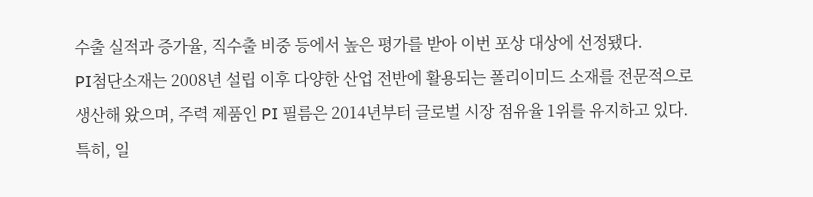수출 실적과 증가율, 직수출 비중 등에서 높은 평가를 받아 이번 포상 대상에 선정됐다.
PI첨단소재는 2008년 설립 이후 다양한 산업 전반에 활용되는 폴리이미드 소재를 전문적으로 생산해 왔으며, 주력 제품인 PI 필름은 2014년부터 글로벌 시장 점유율 1위를 유지하고 있다. 특히, 일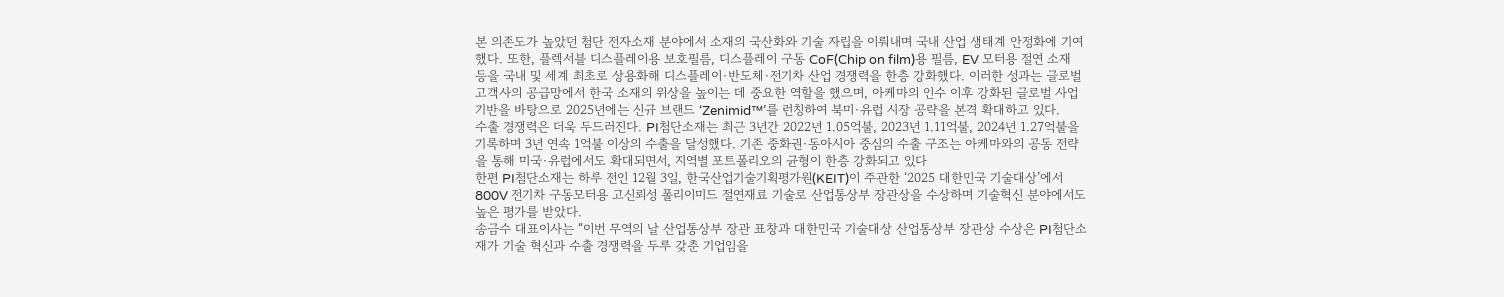본 의존도가 높았던 첨단 전자소재 분야에서 소재의 국산화와 기술 자립을 이뤄내며 국내 산업 생태계 안정화에 기여했다. 또한, 플렉서블 디스플레이용 보호필름, 디스플레이 구동 CoF(Chip on film)용 필름, EV 모터용 절연 소재 등을 국내 및 세계 최초로 상용화해 디스플레이·반도체·전기차 산업 경쟁력을 한층 강화했다. 이러한 성과는 글로벌 고객사의 공급망에서 한국 소재의 위상을 높이는 데 중요한 역할을 했으며, 아케마의 인수 이후 강화된 글로벌 사업 기반을 바탕으로 2025년에는 신규 브랜드 ‘Zenimid™’를 런칭하여 북미·유럽 시장 공략을 본격 확대하고 있다.
수출 경쟁력은 더욱 두드러진다. PI첨단소재는 최근 3년간 2022년 1.05억불, 2023년 1.11억불, 2024년 1.27억불을 기록하며 3년 연속 1억불 이상의 수출을 달성했다. 기존 중화권·동아시아 중심의 수출 구조는 아케마와의 공동 전략을 통해 미국·유럽에서도 확대되면서, 지역별 포트폴리오의 균형이 한층 강화되고 있다
한편 PI첨단소재는 하루 전인 12월 3일, 한국산업기술기획평가원(KEIT)이 주관한 ‘2025 대한민국 기술대상’에서 800V 전기차 구동모터용 고신뢰성 폴리이미드 절연재료 기술로 산업통상부 장관상을 수상하며 기술혁신 분야에서도 높은 평가를 받았다.
송금수 대표이사는 “이번 무역의 날 산업통상부 장관 표창과 대한민국 기술대상 산업통상부 장관상 수상은 PI첨단소재가 기술 혁신과 수출 경쟁력을 두루 갖춘 기업임을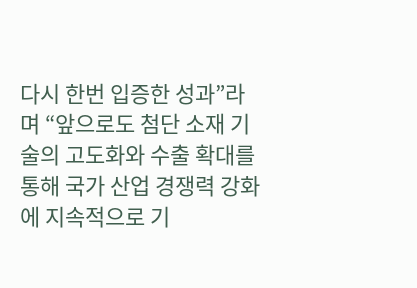다시 한번 입증한 성과”라며 “앞으로도 첨단 소재 기술의 고도화와 수출 확대를 통해 국가 산업 경쟁력 강화에 지속적으로 기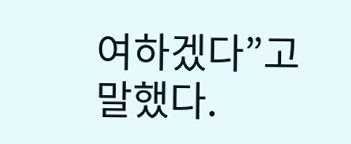여하겠다”고 말했다.